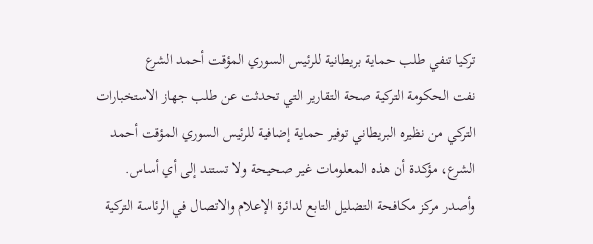تركيا تنفي طلب حماية بريطانية للرئيس السوري المؤقت أحمد الشرع
نفت الحكومة التركية صحة التقارير التي تحدثت عن طلب جهاز الاستخبارات التركي من نظيره البريطاني توفير حماية إضافية للرئيس السوري المؤقت أحمد الشرع، مؤكدة أن هذه المعلومات غير صحيحة ولا تستند إلى أي أساس.
وأصدر مركز مكافحة التضليل التابع لدائرة الإعلام والاتصال في الرئاسة التركية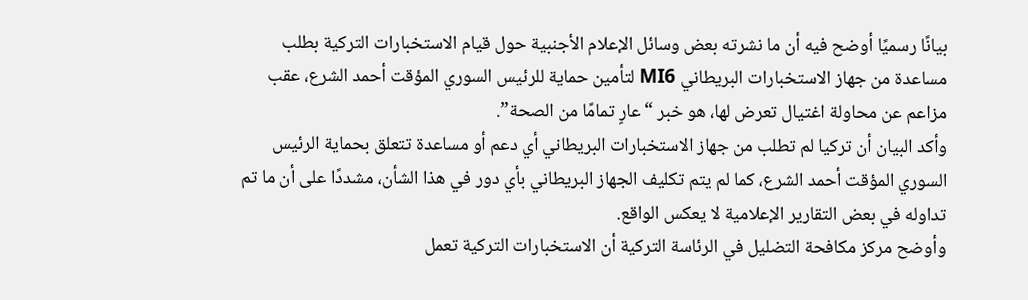بيانًا رسميًا أوضح فيه أن ما نشرته بعض وسائل الإعلام الأجنبية حول قيام الاستخبارات التركية بطلب مساعدة من جهاز الاستخبارات البريطاني MI6 لتأمين حماية للرئيس السوري المؤقت أحمد الشرع، عقب مزاعم عن محاولة اغتيال تعرض لها، هو خبر “عارٍ تمامًا من الصحة”.
وأكد البيان أن تركيا لم تطلب من جهاز الاستخبارات البريطاني أي دعم أو مساعدة تتعلق بحماية الرئيس السوري المؤقت أحمد الشرع، كما لم يتم تكليف الجهاز البريطاني بأي دور في هذا الشأن، مشددًا على أن ما تم تداوله في بعض التقارير الإعلامية لا يعكس الواقع.
وأوضح مركز مكافحة التضليل في الرئاسة التركية أن الاستخبارات التركية تعمل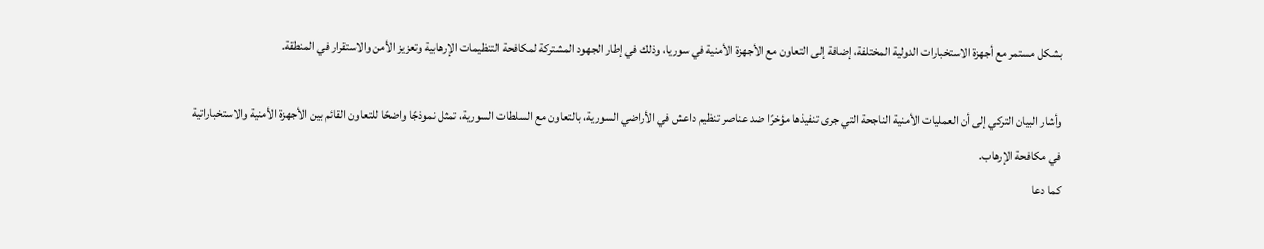بشكل مستمر مع أجهزة الاستخبارات الدولية المختلفة، إضافة إلى التعاون مع الأجهزة الأمنية في سوريا، وذلك في إطار الجهود المشتركة لمكافحة التنظيمات الإرهابية وتعزيز الأمن والاستقرار في المنطقة.

وأشار البيان التركي إلى أن العمليات الأمنية الناجحة التي جرى تنفيذها مؤخرًا ضد عناصر تنظيم داعش في الأراضي السورية، بالتعاون مع السلطات السورية، تمثل نموذجًا واضحًا للتعاون القائم بين الأجهزة الأمنية والاستخباراتية في مكافحة الإرهاب.
كما دعا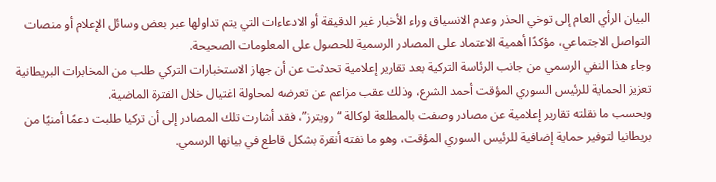البيان الرأي العام إلى توخي الحذر وعدم الانسياق وراء الأخبار غير الدقيقة أو الادعاءات التي يتم تداولها عبر بعض وسائل الإعلام أو منصات التواصل الاجتماعي، مؤكدًا أهمية الاعتماد على المصادر الرسمية للحصول على المعلومات الصحيحة.
وجاء هذا النفي الرسمي من جانب الرئاسة التركية بعد تقارير إعلامية تحدثت عن أن جهاز الاستخبارات التركي طلب من المخابرات البريطانية تعزيز الحماية للرئيس السوري المؤقت أحمد الشرع، وذلك عقب مزاعم عن تعرضه لمحاولة اغتيال خلال الفترة الماضية.
وبحسب ما نقلته تقارير إعلامية عن مصادر وصفت بالمطلعة لوكالة “رويترز”، فقد أشارت تلك المصادر إلى أن تركيا طلبت دعمًا أمنيًا من بريطانيا لتوفير حماية إضافية للرئيس السوري المؤقت، وهو ما نفته أنقرة بشكل قاطع في بيانها الرسمي.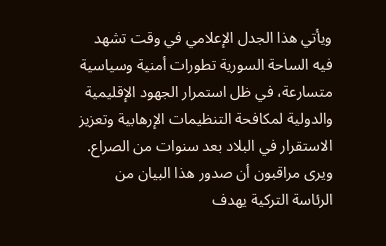ويأتي هذا الجدل الإعلامي في وقت تشهد فيه الساحة السورية تطورات أمنية وسياسية متسارعة، في ظل استمرار الجهود الإقليمية والدولية لمكافحة التنظيمات الإرهابية وتعزيز الاستقرار في البلاد بعد سنوات من الصراع.
ويرى مراقبون أن صدور هذا البيان من الرئاسة التركية يهدف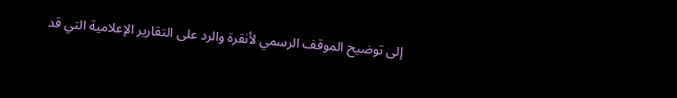إلى توضيح الموقف الرسمي لأنقرة والرد على التقارير الإعلامية التي قد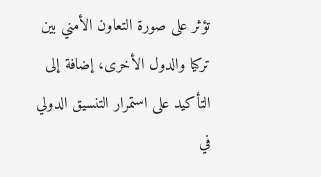تؤثر على صورة التعاون الأمني بين تركيا والدول الأخرى، إضافة إلى التأكيد على استمرار التنسيق الدولي في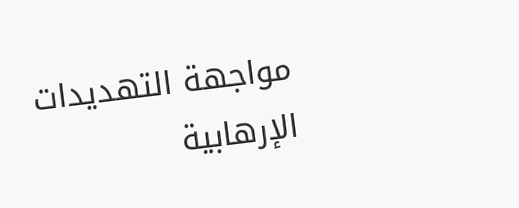مواجهة التهديدات الإرهابية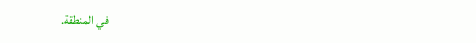في المنطقة.